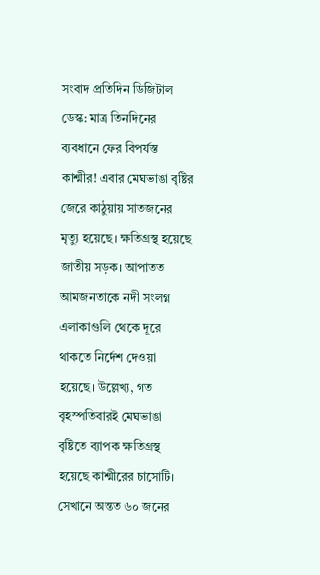সংবাদ প্রতিদিন ডিজিটাল ডেস্ক: মাত্র তিনদিনের ব্যবধানে ফের বিপর্যস্ত কাশ্মীর! এবার মেঘভাঙা বৃষ্টির জেরে কাঠুয়ায় সাতজনের মৃত্যু হয়েছে। ক্ষতিগ্রস্থ হয়েছে জাতীয় সড়ক। আপাতত আমজনতাকে নদী সংলগ্ন এলাকাগুলি থেকে দূরে থাকতে নির্দেশ দেওয়া হয়েছে। উল্লেখ্য, গত বৃহস্পতিবারই মেঘভাঙা বৃষ্টিতে ব্যাপক ক্ষতিগ্রস্থ হয়েছে কাশ্মীরের চাসোটি। সেখানে অন্তত ৬০ জনের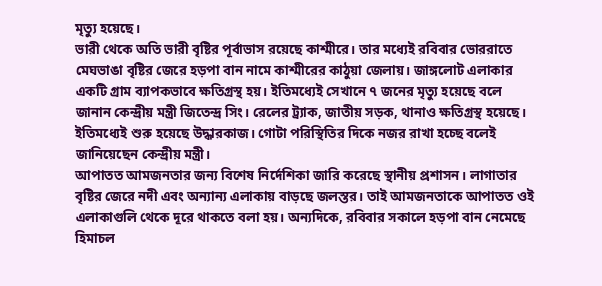মৃত্যু হয়েছে।
ভারী থেকে অতি ভারী বৃষ্টির পূর্বাভাস রয়েছে কাশ্মীরে। তার মধ্যেই রবিবার ভোররাতে মেঘভাঙা বৃষ্টির জেরে হড়পা বান নামে কাশ্মীরের কাঠুয়া জেলায়। জাঙ্গলোট এলাকার একটি গ্রাম ব্যাপকভাবে ক্ষতিগ্রস্থ হয়। ইতিমধ্যেই সেখানে ৭ জনের মৃত্যু হয়েছে বলে জানান কেন্দ্রীয় মন্ত্রী জিতেন্দ্র সিং। রেলের ট্র্যাক, জাতীয় সড়ক, থানাও ক্ষতিগ্রস্থ হয়েছে। ইতিমধ্যেই শুরু হয়েছে উদ্ধারকাজ। গোটা পরিস্থিতির দিকে নজর রাখা হচ্ছে বলেই জানিয়েছেন কেন্দ্রীয় মন্ত্রী।
আপাতত আমজনতার জন্য বিশেষ নির্দেশিকা জারি করেছে স্থানীয় প্রশাসন। লাগাতার বৃষ্টির জেরে নদী এবং অন্যান্য এলাকায় বাড়ছে জলস্তর। তাই আমজনতাকে আপাতত ওই এলাকাগুলি থেকে দূরে থাকতে বলা হয়। অন্যদিকে, রবিবার সকালে হড়পা বান নেমেছে হিমাচল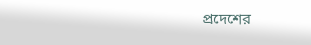প্রদেশের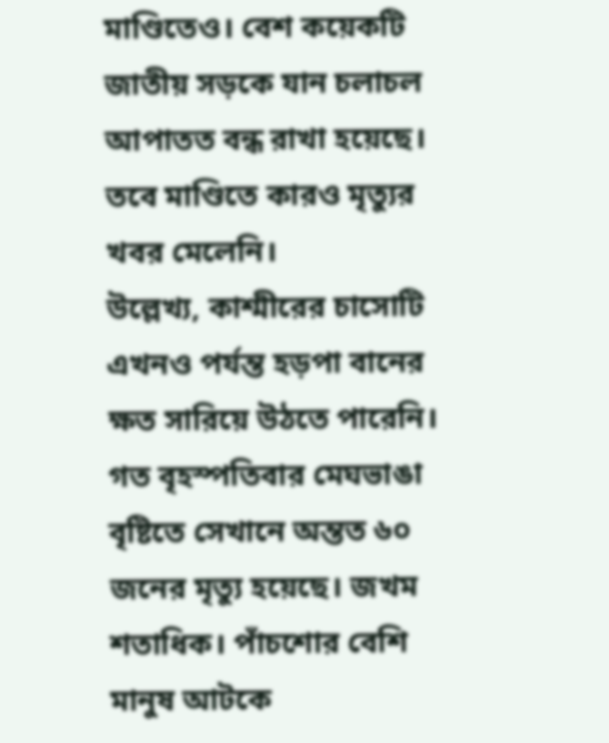মাণ্ডিতেও। বেশ কয়েকটি জাতীয় সড়কে যান চলাচল আপাতত বন্ধ রাখা হয়েছে। তবে মাণ্ডিতে কারও মৃত্যুর খবর মেলেনি।
উল্লেখ্য, কাশ্মীরের চাসোটি এখনও পর্যন্ত হড়পা বানের ক্ষত সারিয়ে উঠতে পারেনি। গত বৃহস্পতিবার মেঘভাঙা বৃষ্টিতে সেখানে অন্তত ৬০ জনের মৃত্যু হয়েছে। জখম শতাধিক। পাঁচশোর বেশি মানুষ আটকে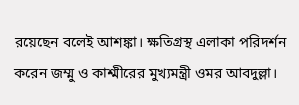রয়েছেন বলেই আশঙ্কা। ক্ষতিগ্রস্থ এলাকা পরিদর্শন করেন জম্মু ও কাশ্মীরের মুখ্যমন্ত্রী ওমর আবদুল্লা।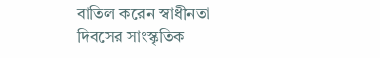বাতিল করেন স্বাধীনতা দিবসের সাংস্কৃতিক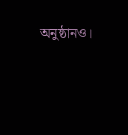অনুষ্ঠানও।